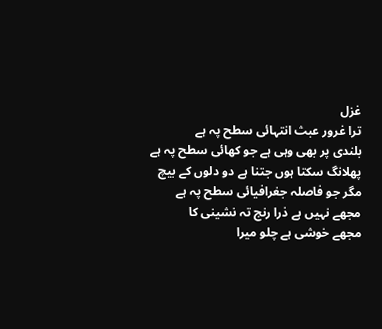غزل
ترا غرور عبث انتہائی سطح پہ ہے
بلندی پر بھی وہی ہے جو کھائی سطح پہ ہے
پھلانگ سکتا ہوں جتنا ہے دو دلوں کے بیچ
مگر جو فاصلہ جغرافیائی سطح پہ ہے
مجھے نہیں ہے ذرا رنج تہ نشینی کا
مجھے خوشی ہے چلو میرا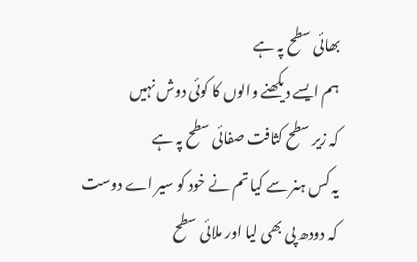بھائی سطح پہ ہے
ہم ایسے دیکھنے والوں کا کوئی دوش نہیں
کہ زیر سطح کثافت صفائی سطح پہ ہے
یہ کس ہنر سے کیا تم نے خود کو سیر اے دوست
کہ دودھ پی بھی لیا اور ملائی سطح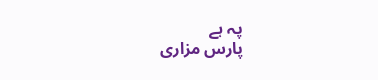پہ ہے
پارس مزاری